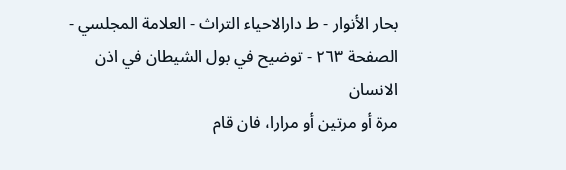بحار الأنوار - ط دارالاحیاء التراث - العلامة المجلسي - الصفحة ٢٦٣ - توضيح في بول الشيطان في اذن الانسان
مرة أو مرتين أو مرارا، فان قام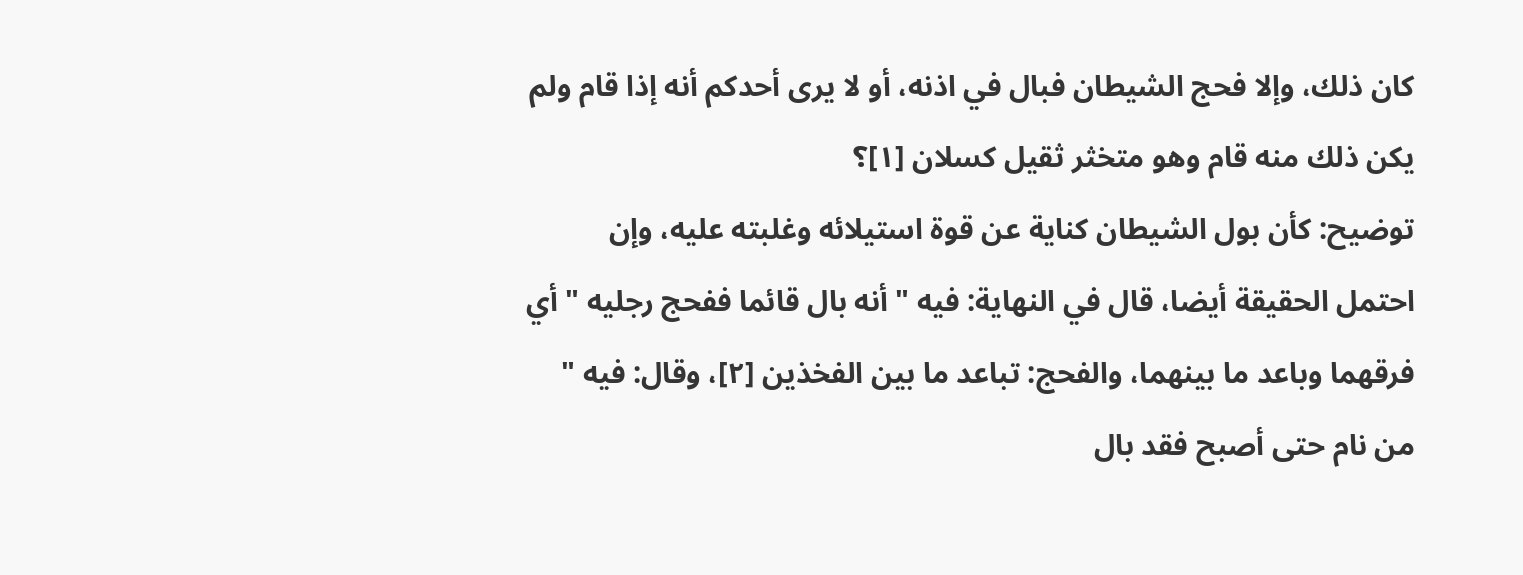كان ذلك، وإلا فحج الشيطان فبال في اذنه، أو لا يرى أحدكم أنه إذا قام ولم يكن ذلك منه قام وهو متخثر ثقيل كسلان [١]؟
توضيح: كأن بول الشيطان كناية عن قوة استيلائه وغلبته عليه، وإن احتمل الحقيقة أيضا، قال في النهاية: فيه " أنه بال قائما ففحج رجليه " أي فرقهما وباعد ما بينهما، والفحج: تباعد ما بين الفخذين [٢]، وقال: فيه " من نام حتى أصبح فقد بال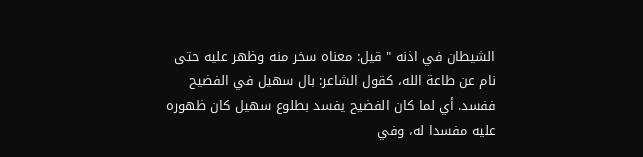الشيطان في اذنه " قيل: معناه سخر منه وظهر عليه حتى نام عن طاعة الله، كقول الشاعر: بال سهيل في الفضيح ففسد. أي لما كان الفضيح يفسد بطلوع سهيل كان ظهوره عليه مفسدا له، وفي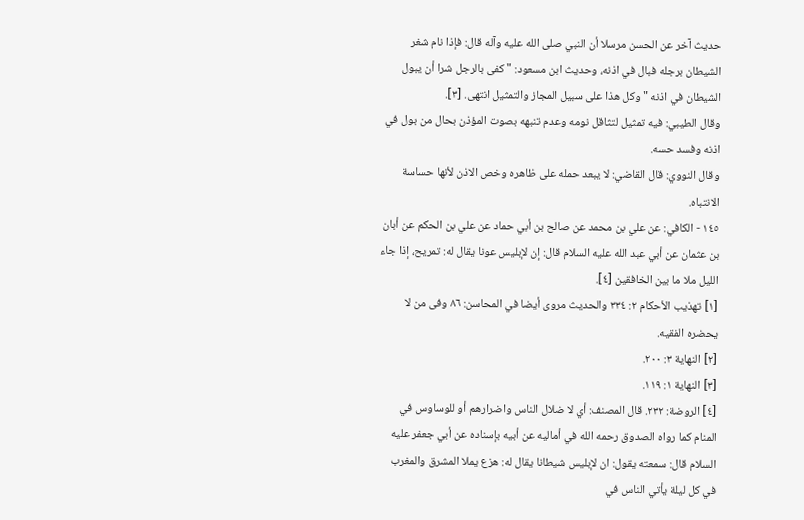حديث آخر عن الحسن مرسلا أن النبي صلى الله عليه وآله قال: فإذا نام شغر الشيطان برجله فبال في اذنه، وحديث ابن مسعود: " كفى بالرجل شرا أن يبول الشيطان في اذنه " وكل هذا على سبيل المجاز والتمثيل انتهى. [٣].
وقال الطيبي: فيه تمثيل لتثاقل نومه وعدم تنبهه بصوت المؤذن بحال من بول في اذنه وفسد حسه.
وقال النووي: قال القاضي: لا يبعد حمله على ظاهره وخص الاذن لأنها حساسة الانتباه.
١٤٥ - الكافي: عن علي بن محمد عن صالح بن أبي حماد عن علي بن الحكم عن أبان بن عثمان عن أبي عبد الله عليه السلام قال: إن لإبليس عونا يقال له: تمريح، إذا جاء الليل ملا ما بين الخافقين [٤].
[١] تهذيب الأحكام ٢: ٣٣٤ والحديث مروى أيضا في المحاسن: ٨٦ وفى من لا يحضره الفقيه.
[٢] النهاية ٣: ٢٠٠.
[٣] النهاية ١: ١١٩.
[٤] الروضة: ٢٣٢. قال المصنف: أي لا ضلال الناس واضرارهم أو للوساوس في المنام كما رواه الصدوق رحمه الله في أماليه عن أبيه بإسناده عن أبي جعفر عليه السلام قال: سمعته يقول: ان لإبليس شيطانا يقال له: هزع يملا المشرق والمغرب في كل ليلة يأتي الناس في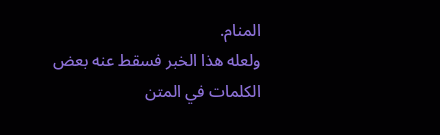المنام.
ولعله هذا الخبر فسقط عنه بعض الكلمات في المتن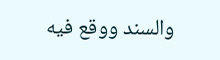والسند ووقع فيه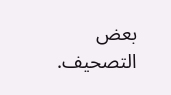بعض التصحيف.